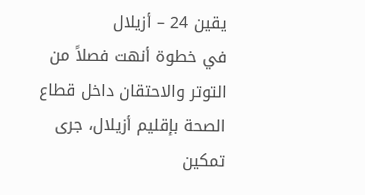يقين 24 – أزيلال
في خطوة أنهت فصلاً من التوتر والاحتقان داخل قطاع الصحة بإقليم أزيلال، جرى تمكين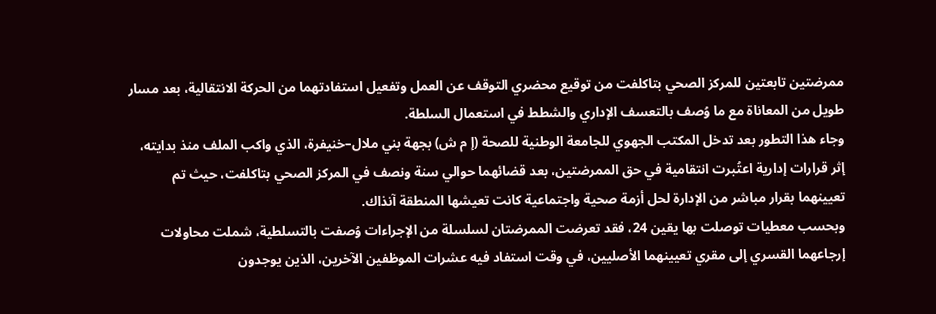ممرضتين تابعتين للمركز الصحي بتاكلفت من توقيع محضري التوقف عن العمل وتفعيل استفادتهما من الحركة الانتقالية، بعد مسار طويل من المعاناة مع ما وُصف بالتعسف الإداري والشطط في استعمال السلطة.
وجاء هذا التطور بعد تدخل المكتب الجهوي للجامعة الوطنية للصحة (إ م ش) بجهة بني ملال–خنيفرة، الذي واكب الملف منذ بدايته، إثر قرارات إدارية اعتُبرت انتقامية في حق الممرضتين، بعد قضائهما حوالي سنة ونصف في المركز الصحي بتاكلفت، حيث تم تعيينهما بقرار مباشر من الإدارة لحل أزمة صحية واجتماعية كانت تعيشها المنطقة آنذاك.
وبحسب معطيات توصلت بها يقين 24، فقد تعرضت الممرضتان لسلسلة من الإجراءات وُصفت بالتسلطية، شملت محاولات إرجاعهما القسري إلى مقري تعيينهما الأصليين، في وقت استفاد فيه عشرات الموظفين الآخرين، الذين يوجدون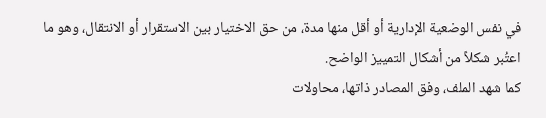في نفس الوضعية الإدارية أو أقل منها مدة، من حق الاختيار بين الاستقرار أو الانتقال، وهو ما اعتُبر شكلاً من أشكال التمييز الواضح.
كما شهد الملف، وفق المصادر ذاتها، محاولات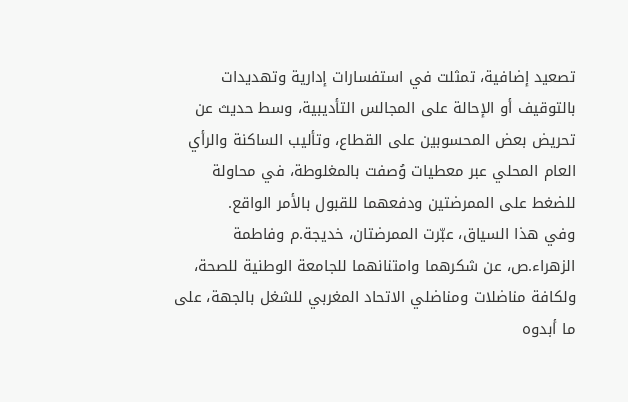تصعيد إضافية، تمثلت في استفسارات إدارية وتهديدات بالتوقيف أو الإحالة على المجالس التأديبية، وسط حديث عن تحريض بعض المحسوبين على القطاع، وتأليب الساكنة والرأي العام المحلي عبر معطيات وُصفت بالمغلوطة، في محاولة للضغط على الممرضتين ودفعهما للقبول بالأمر الواقع.
وفي هذا السياق، عبّرت الممرضتان، خديجة.م وفاطمة الزهراء.ص، عن شكرهما وامتنانهما للجامعة الوطنية للصحة، ولكافة مناضلات ومناضلي الاتحاد المغربي للشغل بالجهة، على ما أبدوه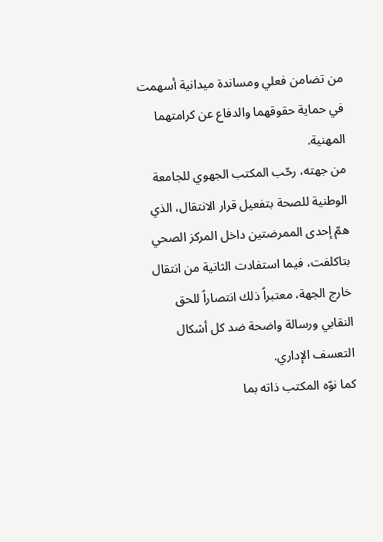من تضامن فعلي ومساندة ميدانية أسهمت في حماية حقوقهما والدفاع عن كرامتهما المهنية.
من جهته، رحّب المكتب الجهوي للجامعة الوطنية للصحة بتفعيل قرار الانتقال، الذي همّ إحدى الممرضتين داخل المركز الصحي بتاكلفت، فيما استفادت الثانية من انتقال خارج الجهة، معتبراً ذلك انتصاراً للحق النقابي ورسالة واضحة ضد كل أشكال التعسف الإداري.
كما نوّه المكتب ذاته بما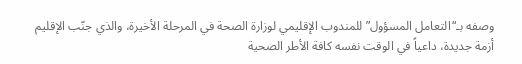وصفه بـ“التعامل المسؤول” للمندوب الإقليمي لوزارة الصحة في المرحلة الأخيرة، والذي جنّب الإقليم أزمة جديدة، داعياً في الوقت نفسه كافة الأطر الصحية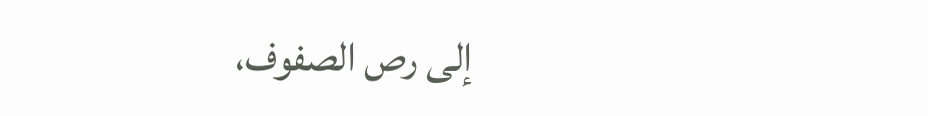إلى رص الصفوف،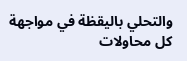والتحلي باليقظة في مواجهة كل محاولات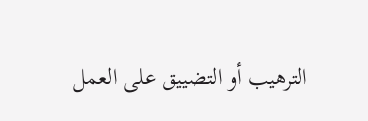الترهيب أو التضييق على العمل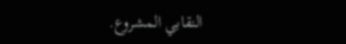النقابي المشروع.